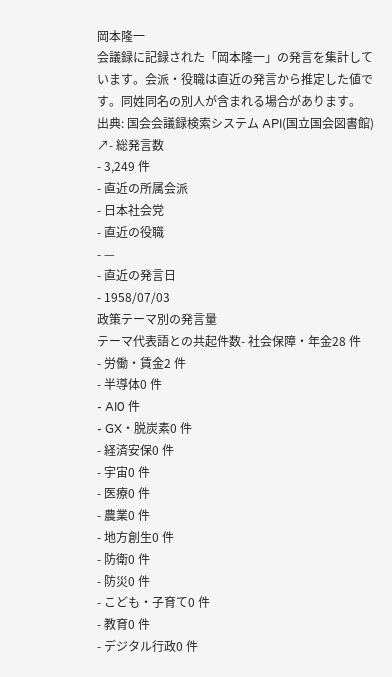岡本隆一
会議録に記録された「岡本隆一」の発言を集計しています。会派・役職は直近の発言から推定した値です。同姓同名の別人が含まれる場合があります。
出典: 国会会議録検索システム API(国立国会図書館) ↗- 総発言数
- 3,249 件
- 直近の所属会派
- 日本社会党
- 直近の役職
- —
- 直近の発言日
- 1958/07/03
政策テーマ別の発言量
テーマ代表語との共起件数- 社会保障・年金28 件
- 労働・賃金2 件
- 半導体0 件
- AI0 件
- GX・脱炭素0 件
- 経済安保0 件
- 宇宙0 件
- 医療0 件
- 農業0 件
- 地方創生0 件
- 防衛0 件
- 防災0 件
- こども・子育て0 件
- 教育0 件
- デジタル行政0 件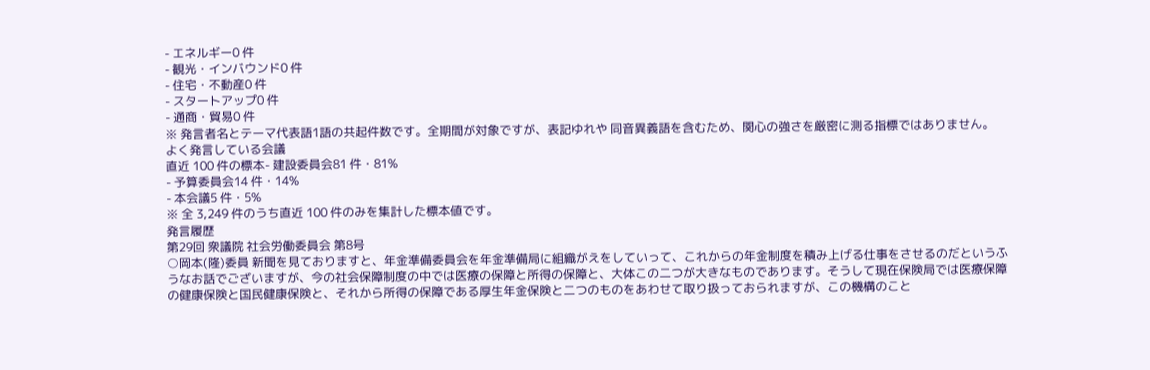- エネルギー0 件
- 観光・インバウンド0 件
- 住宅・不動産0 件
- スタートアップ0 件
- 通商・貿易0 件
※ 発言者名とテーマ代表語1語の共起件数です。全期間が対象ですが、表記ゆれや 同音異義語を含むため、関心の強さを厳密に測る指標ではありません。
よく発言している会議
直近 100 件の標本- 建設委員会81 件・81%
- 予算委員会14 件・14%
- 本会議5 件・5%
※ 全 3,249 件のうち直近 100 件のみを集計した標本値です。
発言履歴
第29回 衆議院 社会労働委員会 第8号
○岡本(隆)委員 新聞を見ておりますと、年金準備委員会を年金準備局に組織がえをしていって、これからの年金制度を積み上げる仕事をさせるのだというふうなお話でございますが、今の社会保障制度の中では医療の保障と所得の保障と、大体この二つが大きなものであります。そうして現在保険局では医療保障の健康保険と国民健康保険と、それから所得の保障である厚生年金保険と二つのものをあわせて取り扱っておられますが、この機構のこと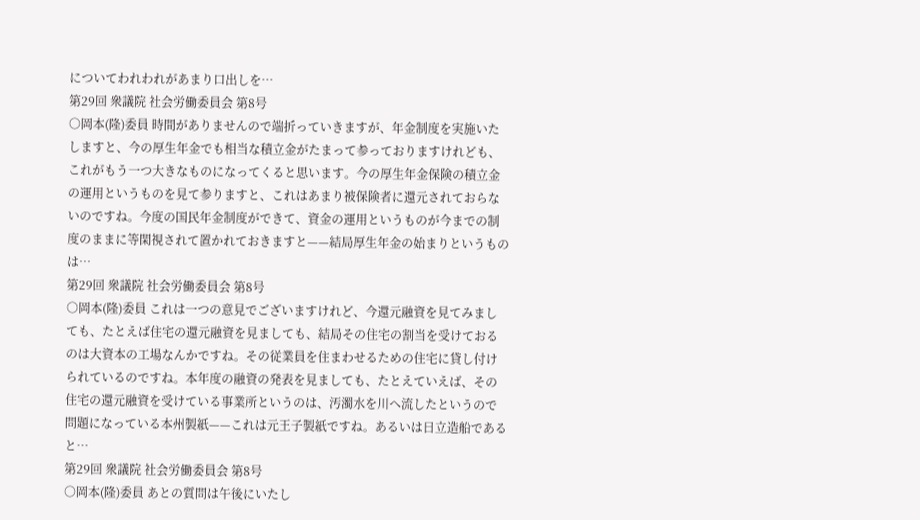についてわれわれがあまり口出しを…
第29回 衆議院 社会労働委員会 第8号
○岡本(隆)委員 時間がありませんので端折っていきますが、年金制度を実施いたしますと、今の厚生年金でも相当な積立金がたまって参っておりますけれども、これがもう一つ大きなものになってくると思います。今の厚生年金保険の積立金の運用というものを見て参りますと、これはあまり被保険者に還元されておらないのですね。今度の国民年金制度ができて、資金の運用というものが今までの制度のままに等閑視されて置かれておきますと——結局厚生年金の始まりというものは…
第29回 衆議院 社会労働委員会 第8号
○岡本(隆)委員 これは一つの意見でございますけれど、今還元融資を見てみましても、たとえば住宅の還元融資を見ましても、結局その住宅の割当を受けておるのは大資本の工場なんかですね。その従業員を住まわせるための住宅に貸し付けられているのですね。本年度の融資の発表を見ましても、たとえていえば、その住宅の還元融資を受けている事業所というのは、汚濁水を川へ流したというので問題になっている本州製紙——これは元王子製紙ですね。あるいは日立造船であると…
第29回 衆議院 社会労働委員会 第8号
○岡本(隆)委員 あとの質問は午後にいたし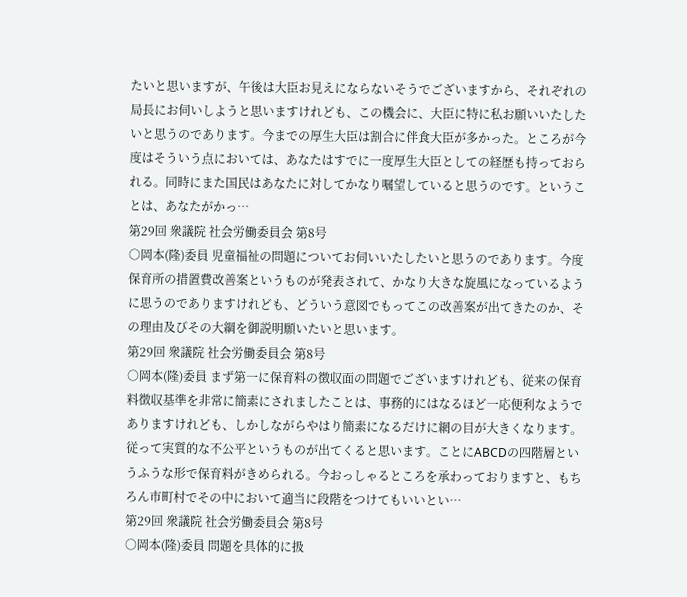たいと思いますが、午後は大臣お見えにならないそうでございますから、それぞれの局長にお伺いしようと思いますけれども、この機会に、大臣に特に私お願いいたしたいと思うのであります。今までの厚生大臣は割合に伴食大臣が多かった。ところが今度はそういう点においては、あなたはすでに一度厚生大臣としての経歴も持っておられる。同時にまた国民はあなたに対してかなり嘱望していると思うのです。ということは、あなたがかっ…
第29回 衆議院 社会労働委員会 第8号
○岡本(隆)委員 児童福祉の問題についてお伺いいたしたいと思うのであります。今度保育所の措置費改善案というものが発表されて、かなり大きな旋風になっているように思うのでありますけれども、どういう意図でもってこの改善案が出てきたのか、その理由及びその大綱を御説明願いたいと思います。
第29回 衆議院 社会労働委員会 第8号
○岡本(隆)委員 まず第一に保育料の徴収面の問題でございますけれども、従来の保育料徴収基準を非常に簡素にされましたことは、事務的にはなるほど一応便利なようでありますけれども、しかしながらやはり簡素になるだけに網の目が大きくなります。従って実質的な不公平というものが出てくると思います。ことにABCDの四階層というふうな形で保育料がきめられる。今おっしゃるところを承わっておりますと、もちろん市町村でその中において適当に段階をつけてもいいとい…
第29回 衆議院 社会労働委員会 第8号
○岡本(隆)委員 問題を具体的に扱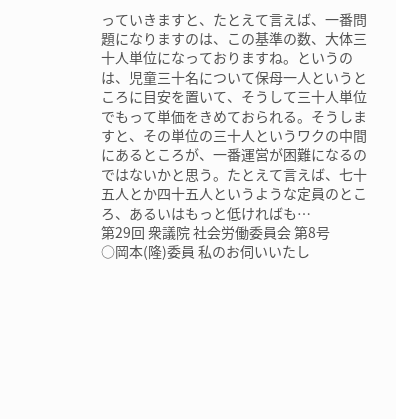っていきますと、たとえて言えば、一番問題になりますのは、この基準の数、大体三十人単位になっておりますね。というのは、児童三十名について保母一人というところに目安を置いて、そうして三十人単位でもって単価をきめておられる。そうしますと、その単位の三十人というワクの中間にあるところが、一番運営が困難になるのではないかと思う。たとえて言えば、七十五人とか四十五人というような定員のところ、あるいはもっと低ければも…
第29回 衆議院 社会労働委員会 第8号
○岡本(隆)委員 私のお伺いいたし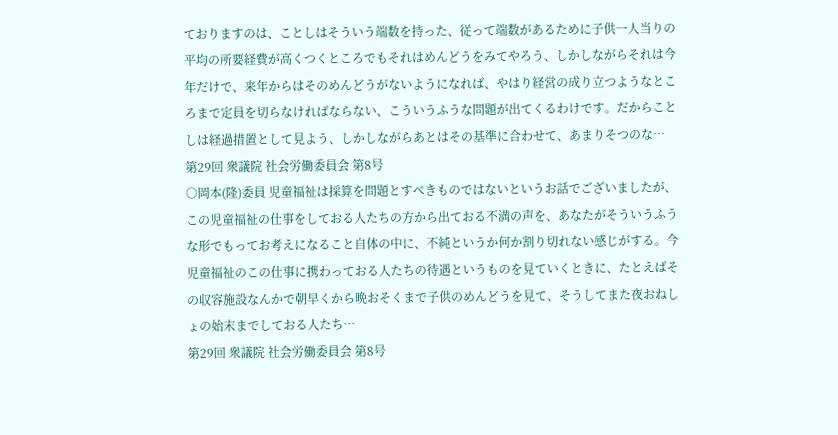ておりますのは、ことしはそういう端数を持った、従って端数があるために子供一人当りの平均の所要経費が高くつくところでもそれはめんどうをみてやろう、しかしながらそれは今年だけで、来年からはそのめんどうがないようになれば、やはり経営の成り立つようなところまで定員を切らなければならない、こういうふうな問題が出てくるわけです。だからことしは経過措置として見よう、しかしながらあとはその基準に合わせて、あまりそつのな…
第29回 衆議院 社会労働委員会 第8号
○岡本(隆)委員 児童福祉は採算を問題とすべきものではないというお話でございましたが、この児童福祉の仕事をしておる人たちの方から出ておる不満の声を、あなたがそういうふうな形でもってお考えになること自体の中に、不純というか何か割り切れない感じがする。今児童福祉のこの仕事に携わっておる人たちの待遇というものを見ていくときに、たとえばその収容施設なんかで朝早くから晩おそくまで子供のめんどうを見て、そうしてまた夜おねしょの始末までしておる人たち…
第29回 衆議院 社会労働委員会 第8号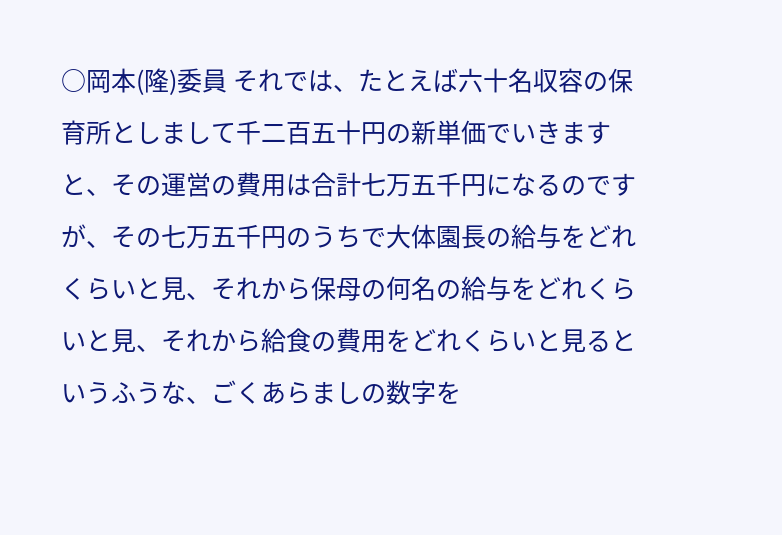○岡本(隆)委員 それでは、たとえば六十名収容の保育所としまして千二百五十円の新単価でいきますと、その運営の費用は合計七万五千円になるのですが、その七万五千円のうちで大体園長の給与をどれくらいと見、それから保母の何名の給与をどれくらいと見、それから給食の費用をどれくらいと見るというふうな、ごくあらましの数字を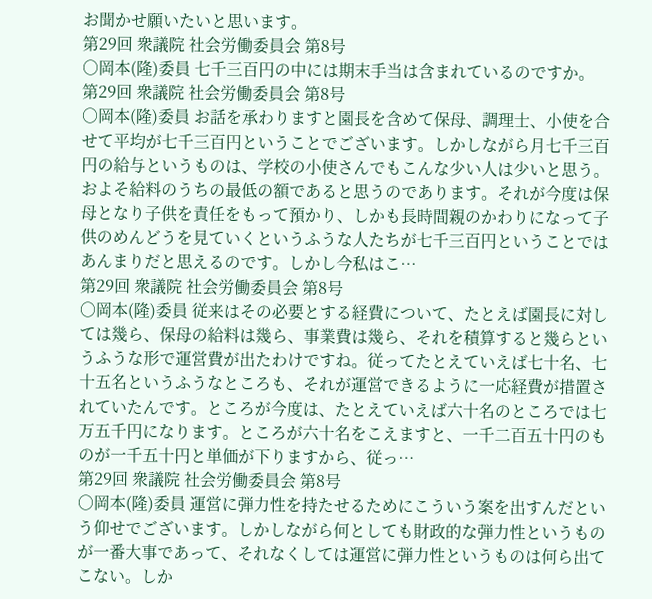お聞かせ願いたいと思います。
第29回 衆議院 社会労働委員会 第8号
○岡本(隆)委員 七千三百円の中には期末手当は含まれているのですか。
第29回 衆議院 社会労働委員会 第8号
○岡本(隆)委員 お話を承わりますと園長を含めて保母、調理士、小使を合せて平均が七千三百円ということでございます。しかしながら月七千三百円の給与というものは、学校の小使さんでもこんな少い人は少いと思う。およそ給料のうちの最低の額であると思うのであります。それが今度は保母となり子供を責任をもって預かり、しかも長時間親のかわりになって子供のめんどうを見ていくというふうな人たちが七千三百円ということではあんまりだと思えるのです。しかし今私はこ…
第29回 衆議院 社会労働委員会 第8号
○岡本(隆)委員 従来はその必要とする経費について、たとえば園長に対しては幾ら、保母の給料は幾ら、事業費は幾ら、それを積算すると幾らというふうな形で運営費が出たわけですね。従ってたとえていえば七十名、七十五名というふうなところも、それが運営できるように一応経費が措置されていたんです。ところが今度は、たとえていえば六十名のところでは七万五千円になります。ところが六十名をこえますと、一千二百五十円のものが一千五十円と単価が下りますから、従っ…
第29回 衆議院 社会労働委員会 第8号
○岡本(隆)委員 運営に弾力性を持たせるためにこういう案を出すんだという仰せでございます。しかしながら何としても財政的な弾力性というものが一番大事であって、それなくしては運営に弾力性というものは何ら出てこない。しか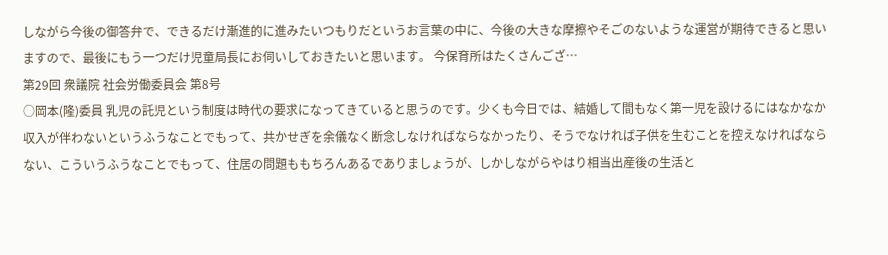しながら今後の御答弁で、できるだけ漸進的に進みたいつもりだというお言葉の中に、今後の大きな摩擦やそごのないような運営が期待できると思いますので、最後にもう一つだけ児童局長にお伺いしておきたいと思います。 今保育所はたくさんござ…
第29回 衆議院 社会労働委員会 第8号
○岡本(隆)委員 乳児の託児という制度は時代の要求になってきていると思うのです。少くも今日では、結婚して間もなく第一児を設けるにはなかなか収入が伴わないというふうなことでもって、共かせぎを余儀なく断念しなければならなかったり、そうでなければ子供を生むことを控えなければならない、こういうふうなことでもって、住居の問題ももちろんあるでありましょうが、しかしながらやはり相当出産後の生活と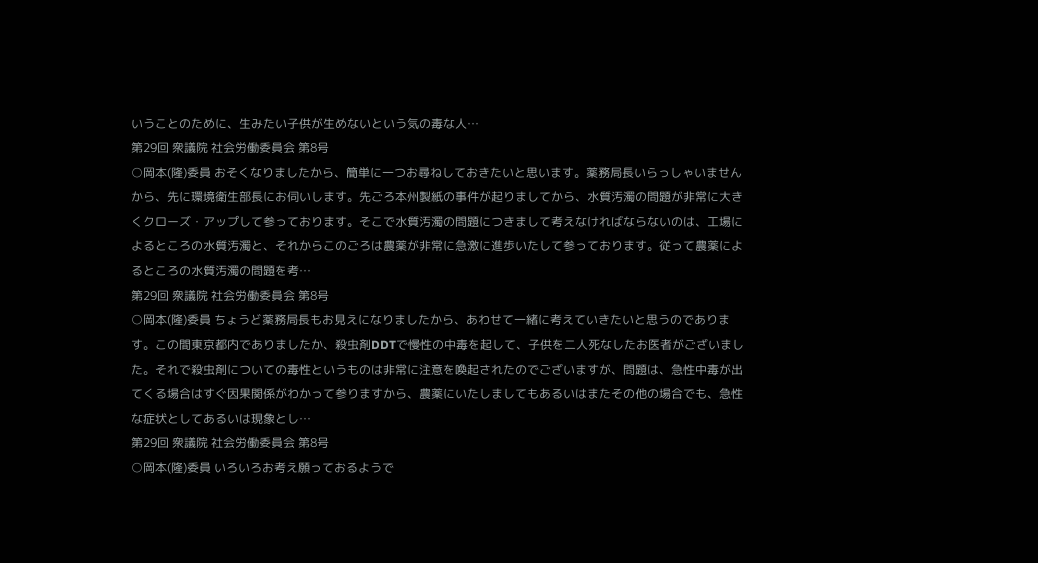いうことのために、生みたい子供が生めないという気の毒な人…
第29回 衆議院 社会労働委員会 第8号
○岡本(隆)委員 おそくなりましたから、簡単に一つお尋ねしておきたいと思います。薬務局長いらっしゃいませんから、先に環境衛生部長にお伺いします。先ごろ本州製紙の事件が起りましてから、水質汚濁の問題が非常に大きくクローズ・アップして参っております。そこで水質汚濁の問題につきまして考えなければならないのは、工場によるところの水質汚濁と、それからこのごろは農薬が非常に急激に進歩いたして参っております。従って農薬によるところの水質汚濁の問題を考…
第29回 衆議院 社会労働委員会 第8号
○岡本(隆)委員 ちょうど薬務局長もお見えになりましたから、あわせて一緒に考えていきたいと思うのであります。この間東京都内でありましたか、殺虫剤DDTで慢性の中毒を起して、子供を二人死なしたお医者がございました。それで殺虫剤についての毒性というものは非常に注意を喚起されたのでございますが、問題は、急性中毒が出てくる場合はすぐ因果関係がわかって参りますから、農薬にいたしましてもあるいはまたその他の場合でも、急性な症状としてあるいは現象とし…
第29回 衆議院 社会労働委員会 第8号
○岡本(隆)委員 いろいろお考え願っておるようで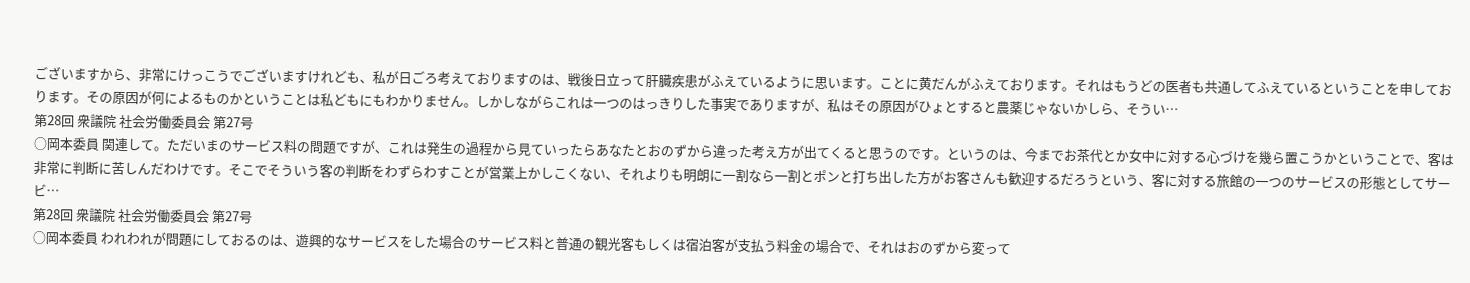ございますから、非常にけっこうでございますけれども、私が日ごろ考えておりますのは、戦後日立って肝臓疾患がふえているように思います。ことに黄だんがふえております。それはもうどの医者も共通してふえているということを申しております。その原因が何によるものかということは私どもにもわかりません。しかしながらこれは一つのはっきりした事実でありますが、私はその原因がひょとすると農薬じゃないかしら、そうい…
第28回 衆議院 社会労働委員会 第27号
○岡本委員 関連して。ただいまのサービス料の問題ですが、これは発生の過程から見ていったらあなたとおのずから違った考え方が出てくると思うのです。というのは、今までお茶代とか女中に対する心づけを幾ら置こうかということで、客は非常に判断に苦しんだわけです。そこでそういう客の判断をわずらわすことが営業上かしこくない、それよりも明朗に一割なら一割とポンと打ち出した方がお客さんも歓迎するだろうという、客に対する旅館の一つのサービスの形態としてサービ…
第28回 衆議院 社会労働委員会 第27号
○岡本委員 われわれが問題にしておるのは、遊興的なサービスをした場合のサービス料と普通の観光客もしくは宿泊客が支払う料金の場合で、それはおのずから変って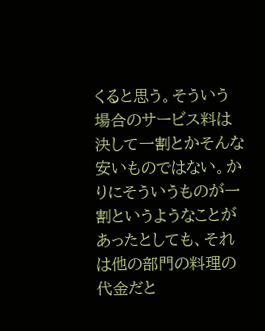くると思う。そういう場合のサービス料は決して一割とかそんな安いものではない。かりにそういうものが一割というようなことがあったとしても、それは他の部門の料理の代金だと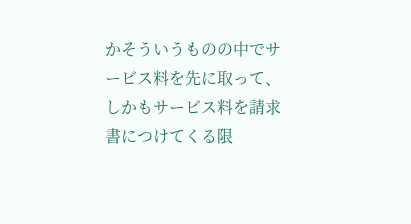かそういうものの中でサービス料を先に取って、しかもサービス料を請求書につけてくる限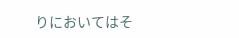りにおいてはそ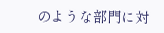のような部門に対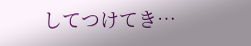してつけてき…